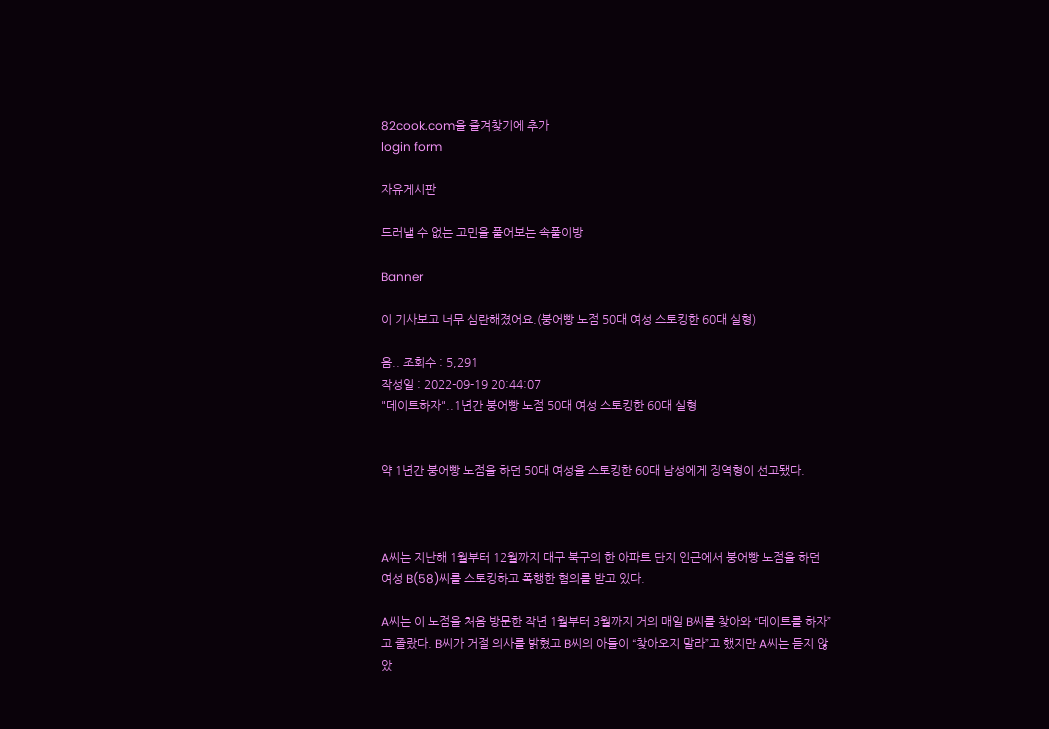82cook.com을 즐겨찾기에 추가
login form

자유게시판

드러낼 수 없는 고민을 풀어보는 속풀이방

Banner

이 기사보고 너무 심란해졌어요.(붕어빵 노점 50대 여성 스토킹한 60대 실형)

음.. 조회수 : 5,291
작성일 : 2022-09-19 20:44:07
"데이트하자"..1년간 붕어빵 노점 50대 여성 스토킹한 60대 실형


약 1년간 붕어빵 노점을 하던 50대 여성을 스토킹한 60대 남성에게 징역형이 선고됐다.



A씨는 지난해 1월부터 12월까지 대구 북구의 한 아파트 단지 인근에서 붕어빵 노점을 하던 여성 B(58)씨를 스토킹하고 폭행한 혐의를 받고 있다.

A씨는 이 노점을 처음 방문한 작년 1월부터 3월까지 거의 매일 B씨를 찾아와 “데이트를 하자”고 졸랐다. B씨가 거절 의사를 밝혔고 B씨의 아들이 “찾아오지 말라”고 했지만 A씨는 듣지 않았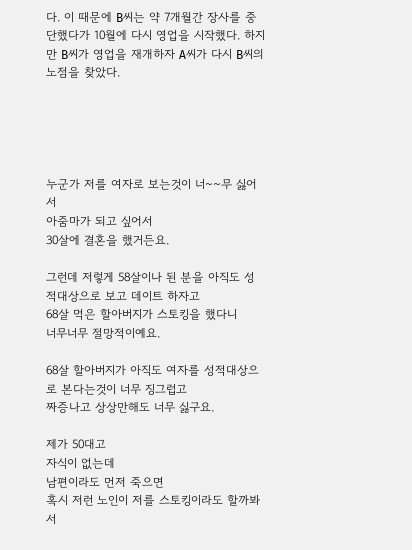다. 이 때문에 B씨는 약 7개월간 장사를 중단했다가 10월에 다시 영업을 시작했다. 하지만 B씨가 영업을 재개하자 A씨가 다시 B씨의 노점을 찾았다.





누군가 저를 여자로 보는것이 너~~무 싫어서
아줌마가 되고 싶어서
30살에 결혼을 했거든요.

그런데 저렇게 58살이나 된 분을 아직도 성적대상으로 보고 데이트 하자고
68살 먹은 할아버지가 스토킹을 했다니
너무너무 절망적이예요.

68살 할아버지가 아직도 여자를 성적대상으로 본다는것이 너무 징그럽고
짜증나고 상상만해도 너무 싫구요.

제가 50대고
자식이 없는데
남편이라도 먼저 죽으면
혹시 저런 노인이 저를 스토킹이라도 할까봐서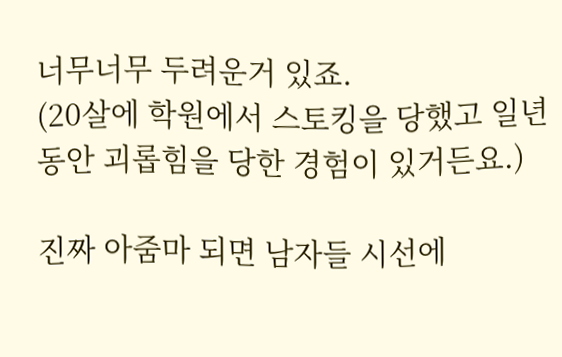너무너무 두려운거 있죠.
(20살에 학원에서 스토킹을 당했고 일년동안 괴롭힘을 당한 경험이 있거든요.)

진짜 아줌마 되면 남자들 시선에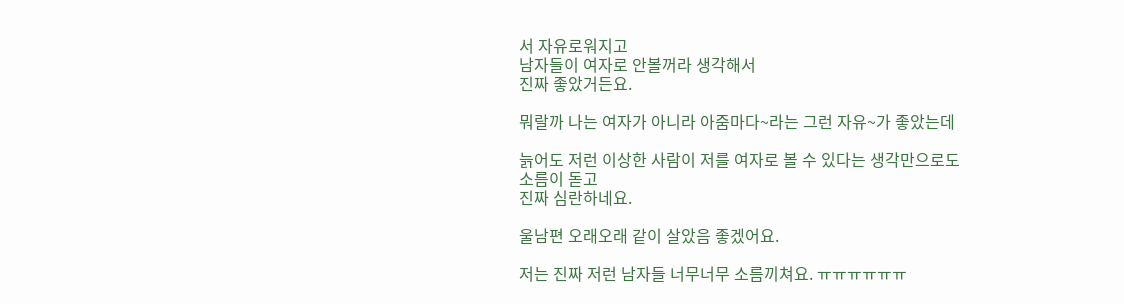서 자유로워지고
남자들이 여자로 안볼꺼라 생각해서
진짜 좋았거든요.

뭐랄까 나는 여자가 아니라 아줌마다~라는 그런 자유~가 좋았는데

늙어도 저런 이상한 사람이 저를 여자로 볼 수 있다는 생각만으로도
소름이 돋고
진짜 심란하네요.

울남편 오래오래 같이 살았음 좋겠어요.

저는 진짜 저런 남자들 너무너무 소름끼쳐요. ㅠㅠㅠㅠㅠㅠ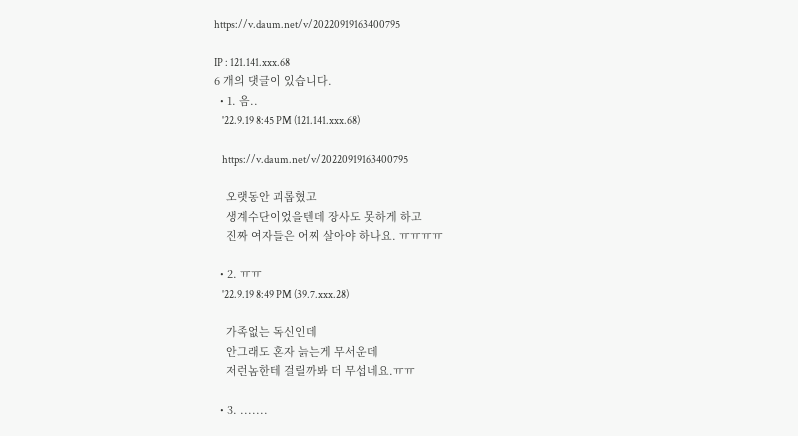https://v.daum.net/v/20220919163400795

IP : 121.141.xxx.68
6 개의 댓글이 있습니다.
  • 1. 음..
    '22.9.19 8:45 PM (121.141.xxx.68)

    https://v.daum.net/v/20220919163400795

    오랫동안 괴롭혔고
    생계수단이었을텐데 장사도 못하게 하고
    진짜 여자들은 어찌 살아야 하나요. ㅠㅠㅠㅠ

  • 2. ㅠㅠ
    '22.9.19 8:49 PM (39.7.xxx.28)

    가족없는 독신인데
    안그래도 혼자 늙는게 무서운데
    저런놈한테 걸릴까봐 더 무섭네요.ㅠㅠ

  • 3. .......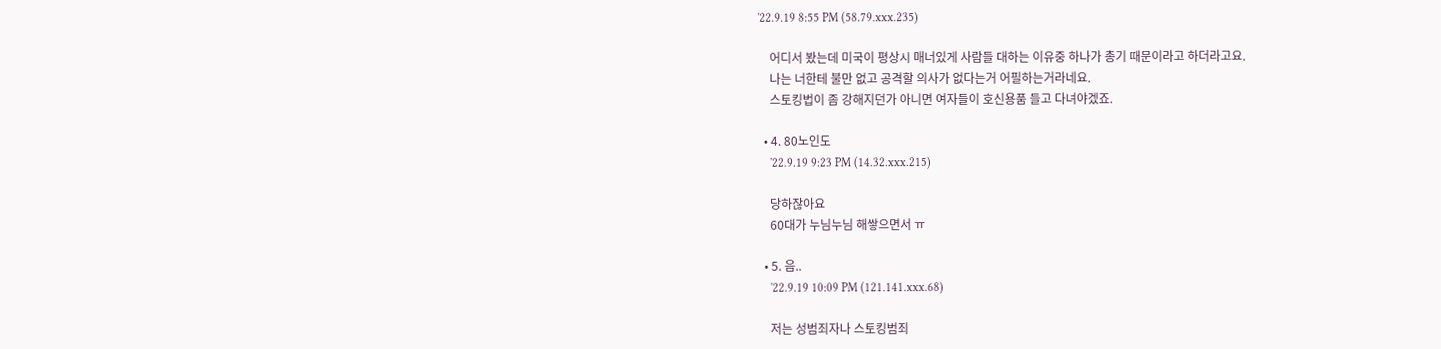'22.9.19 8:55 PM (58.79.xxx.235)

    어디서 봤는데 미국이 평상시 매너있게 사람들 대하는 이유중 하나가 총기 때문이라고 하더라고요.
    나는 너한테 불만 없고 공격할 의사가 없다는거 어필하는거라네요.
    스토킹법이 좀 강해지던가 아니면 여자들이 호신용품 들고 다녀야겠죠.

  • 4. 80노인도
    '22.9.19 9:23 PM (14.32.xxx.215)

    당하잖아요
    60대가 누님누님 해쌓으면서 ㅠ

  • 5. 음..
    '22.9.19 10:09 PM (121.141.xxx.68)

    저는 성범죄자나 스토킹범죄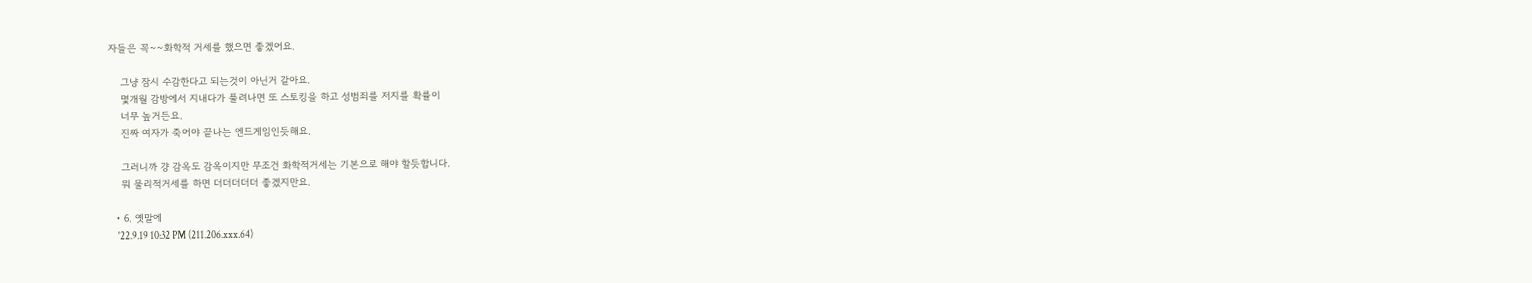자들은 꼭~~화학적 거세를 했으면 좋겠어요.

    그냥 잠시 수감한다고 되는것이 아닌거 같아요.
    몇개월 감방에서 지내다가 풀려나면 또 스토킹을 하고 성범죄를 저지를 확률이
    너무 높거든요.
    진짜 여자가 죽어야 끝나는 엔드게임인듯해요.

    그러니까 걍 감옥도 감옥이지만 무조건 화학적거세는 기본으로 해야 할듯합니다.
    뭐 물리적거세를 하면 더더더더더 좋겠지만요.

  • 6. 옛말에
    '22.9.19 10:32 PM (211.206.xxx.64)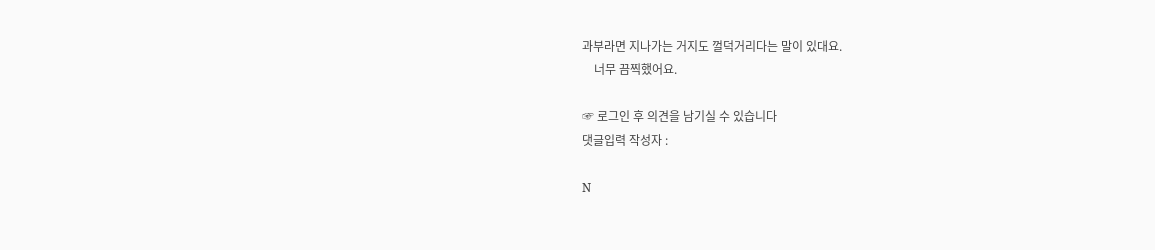과부라면 지나가는 거지도 껄덕거리다는 말이 있대요.
    너무 끔찍했어요.

☞ 로그인 후 의견을 남기실 수 있습니다
댓글입력 작성자 :

N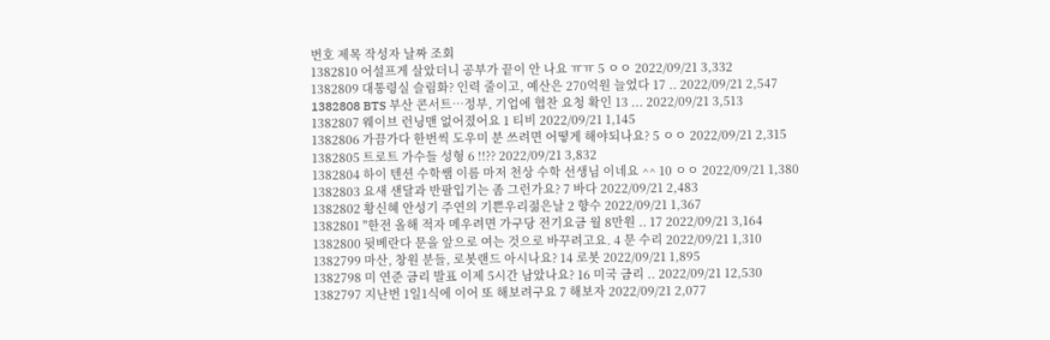번호 제목 작성자 날짜 조회
1382810 어설프게 살았더니 공부가 끝이 안 나요 ㅠㅠ 5 ㅇㅇ 2022/09/21 3,332
1382809 대통령실 슬림화? 인력 줄이고, 예산은 270억원 늘었다 17 .. 2022/09/21 2,547
1382808 BTS 부산 콘서트…정부, 기업에 협찬 요청 확인 13 ... 2022/09/21 3,513
1382807 웨이브 런닝맨 없어졌어요 1 티비 2022/09/21 1,145
1382806 가끔가다 한번씩 도우미 분 쓰려면 어떻게 해야되나요? 5 ㅇㅇ 2022/09/21 2,315
1382805 트로트 가수들 성형 6 !!?? 2022/09/21 3,832
1382804 하이 텐션 수학쌤 이름 마저 천상 수학 선생님 이네요 ^^ 10 ㅇㅇ 2022/09/21 1,380
1382803 요새 샌달과 반팔입기는 좀 그런가요? 7 바다 2022/09/21 2,483
1382802 황신혜 안성기 주연의 기쁜우리젊은날 2 향수 2022/09/21 1,367
1382801 "한전 올해 적자 메우려면 가구당 전기요금 월 8만원 .. 17 2022/09/21 3,164
1382800 뒷베란다 문을 앞으로 여는 것으로 바꾸려고요. 4 문 수리 2022/09/21 1,310
1382799 마산, 창원 분들, 로봇랜드 아시나요? 14 로봇 2022/09/21 1,895
1382798 미 연준 금리 발표 이제 5시간 남았나요? 16 미국 금리 .. 2022/09/21 12,530
1382797 지난번 1일1식에 이어 또 해보려구요 7 해보자 2022/09/21 2,077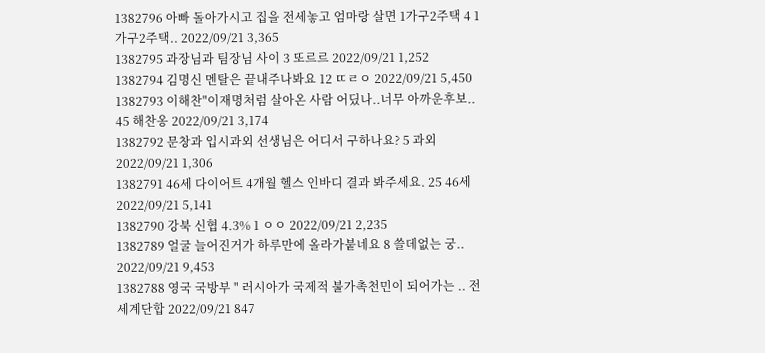1382796 아빠 돌아가시고 집을 전세놓고 엄마랑 살면 1가구2주택 4 1가구2주택.. 2022/09/21 3,365
1382795 과장님과 팀장님 사이 3 또르르 2022/09/21 1,252
1382794 김명신 멘탈은 끝내주나봐요 12 ㄸㄹㅇ 2022/09/21 5,450
1382793 이해찬"이재명처럼 살아온 사람 어딨나..너무 아까운후보.. 45 해찬옹 2022/09/21 3,174
1382792 문창과 입시과외 선생님은 어디서 구하나요? 5 과외 2022/09/21 1,306
1382791 46세 다이어트 4개월 헬스 인바디 결과 봐주세요. 25 46세 2022/09/21 5,141
1382790 강북 신협 4.3% 1 ㅇㅇ 2022/09/21 2,235
1382789 얼굴 늘어진거가 하루만에 올라가붙네요 8 쓸데없는 궁.. 2022/09/21 9,453
1382788 영국 국방부 " 러시아가 국제적 불가촉천민이 되어가는 .. 전세계단합 2022/09/21 847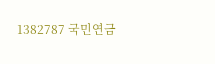1382787 국민연금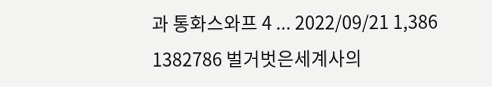과 통화스와프 4 ... 2022/09/21 1,386
1382786 벌거벗은세계사의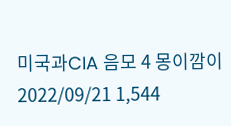미국과CIA 음모 4 몽이깜이 2022/09/21 1,544